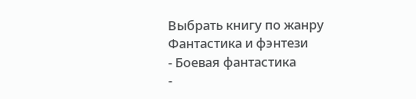Выбрать книгу по жанру
Фантастика и фэнтези
- Боевая фантастика
-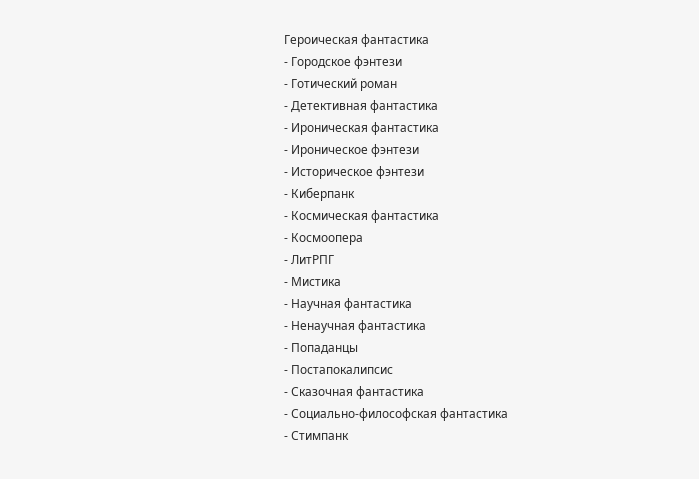Героическая фантастика
- Городское фэнтези
- Готический роман
- Детективная фантастика
- Ироническая фантастика
- Ироническое фэнтези
- Историческое фэнтези
- Киберпанк
- Космическая фантастика
- Космоопера
- ЛитРПГ
- Мистика
- Научная фантастика
- Ненаучная фантастика
- Попаданцы
- Постапокалипсис
- Сказочная фантастика
- Социально-философская фантастика
- Стимпанк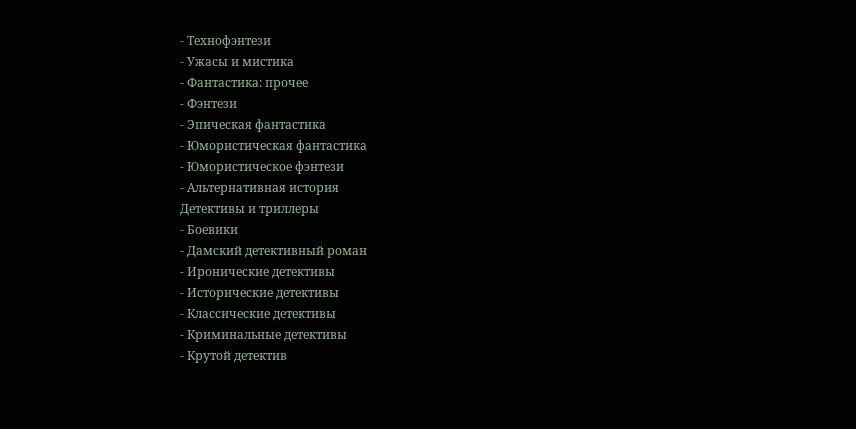- Технофэнтези
- Ужасы и мистика
- Фантастика: прочее
- Фэнтези
- Эпическая фантастика
- Юмористическая фантастика
- Юмористическое фэнтези
- Альтернативная история
Детективы и триллеры
- Боевики
- Дамский детективный роман
- Иронические детективы
- Исторические детективы
- Классические детективы
- Криминальные детективы
- Крутой детектив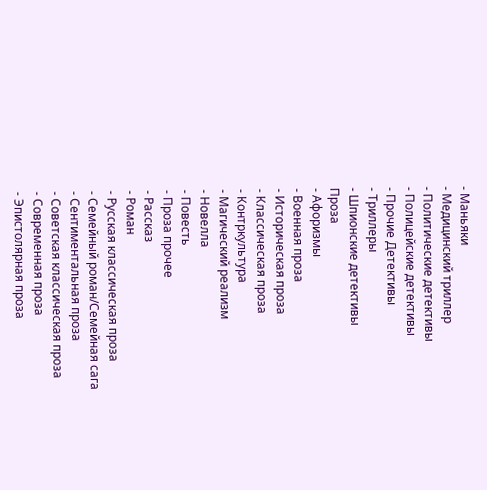- Маньяки
- Медицинский триллер
- Политические детективы
- Полицейские детективы
- Прочие Детективы
- Триллеры
- Шпионские детективы
Проза
- Афоризмы
- Военная проза
- Историческая проза
- Классическая проза
- Контркультура
- Магический реализм
- Новелла
- Повесть
- Проза прочее
- Рассказ
- Роман
- Русская классическая проза
- Семейный роман/Семейная сага
- Сентиментальная проза
- Советская классическая проза
- Современная проза
- Эпистолярная проза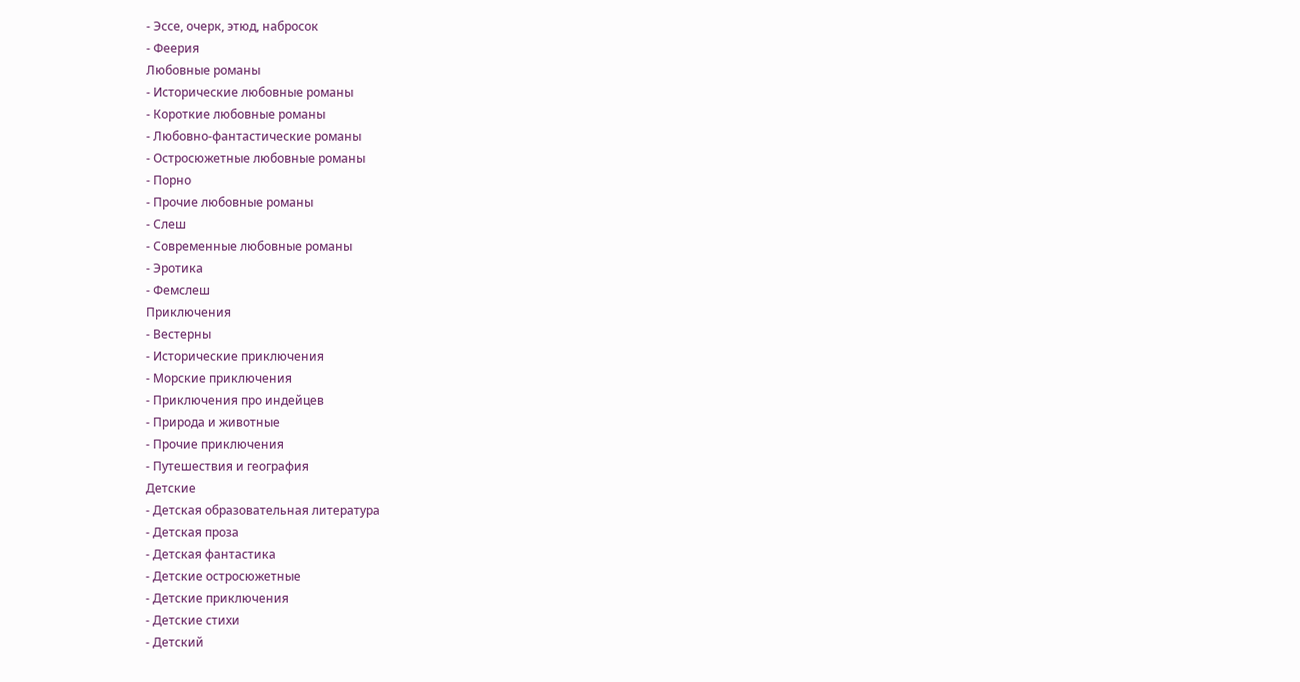- Эссе, очерк, этюд, набросок
- Феерия
Любовные романы
- Исторические любовные романы
- Короткие любовные романы
- Любовно-фантастические романы
- Остросюжетные любовные романы
- Порно
- Прочие любовные романы
- Слеш
- Современные любовные романы
- Эротика
- Фемслеш
Приключения
- Вестерны
- Исторические приключения
- Морские приключения
- Приключения про индейцев
- Природа и животные
- Прочие приключения
- Путешествия и география
Детские
- Детская образовательная литература
- Детская проза
- Детская фантастика
- Детские остросюжетные
- Детские приключения
- Детские стихи
- Детский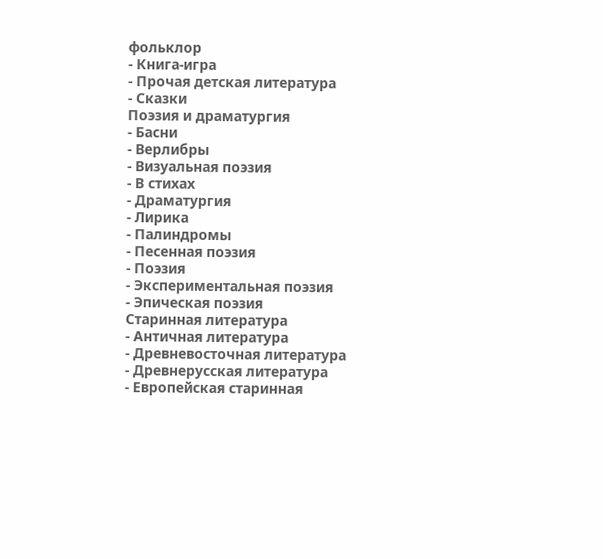фольклор
- Книга-игра
- Прочая детская литература
- Сказки
Поэзия и драматургия
- Басни
- Верлибры
- Визуальная поэзия
- В стихах
- Драматургия
- Лирика
- Палиндромы
- Песенная поэзия
- Поэзия
- Экспериментальная поэзия
- Эпическая поэзия
Старинная литература
- Античная литература
- Древневосточная литература
- Древнерусская литература
- Европейская старинная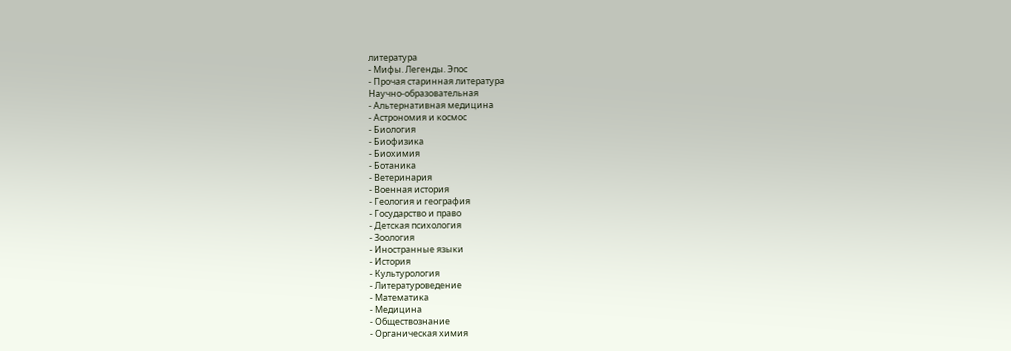литература
- Мифы. Легенды. Эпос
- Прочая старинная литература
Научно-образовательная
- Альтернативная медицина
- Астрономия и космос
- Биология
- Биофизика
- Биохимия
- Ботаника
- Ветеринария
- Военная история
- Геология и география
- Государство и право
- Детская психология
- Зоология
- Иностранные языки
- История
- Культурология
- Литературоведение
- Математика
- Медицина
- Обществознание
- Органическая химия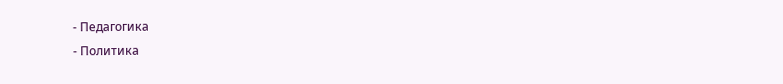- Педагогика
- Политика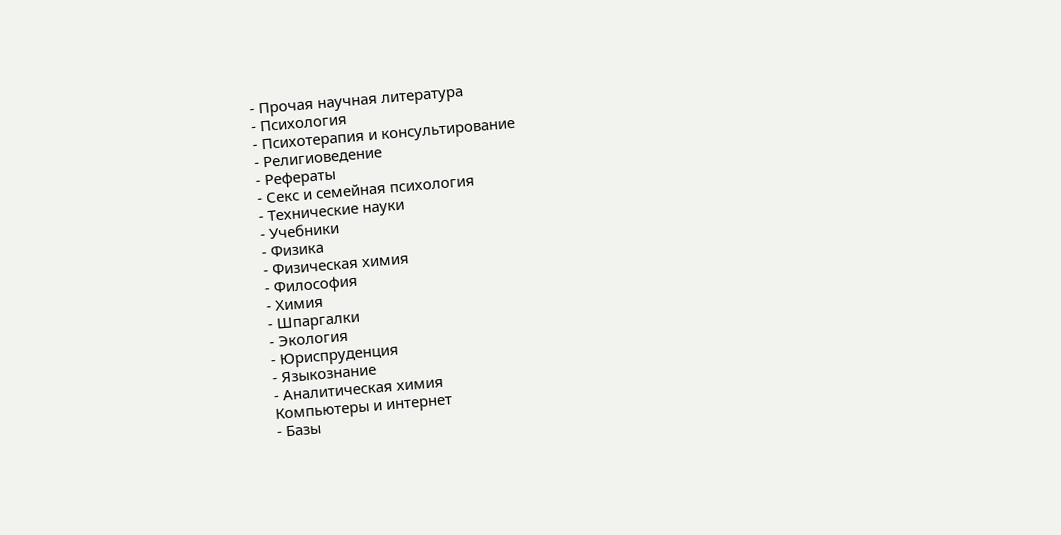- Прочая научная литература
- Психология
- Психотерапия и консультирование
- Религиоведение
- Рефераты
- Секс и семейная психология
- Технические науки
- Учебники
- Физика
- Физическая химия
- Философия
- Химия
- Шпаргалки
- Экология
- Юриспруденция
- Языкознание
- Аналитическая химия
Компьютеры и интернет
- Базы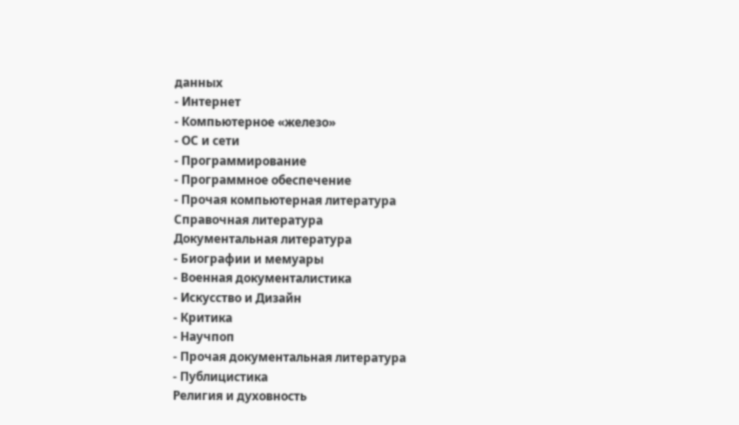данных
- Интернет
- Компьютерное «железо»
- ОС и сети
- Программирование
- Программное обеспечение
- Прочая компьютерная литература
Справочная литература
Документальная литература
- Биографии и мемуары
- Военная документалистика
- Искусство и Дизайн
- Критика
- Научпоп
- Прочая документальная литература
- Публицистика
Религия и духовность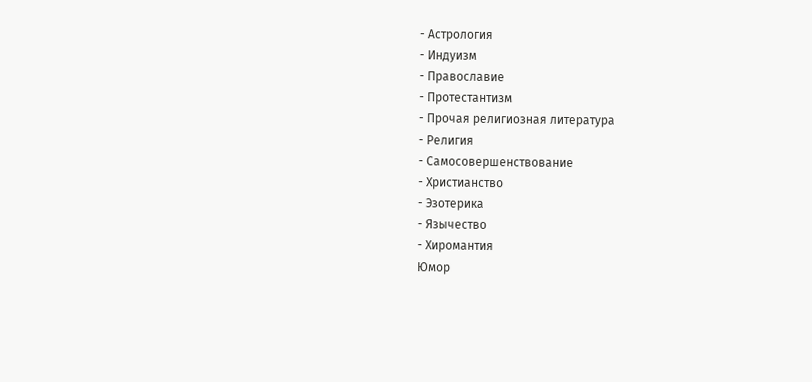- Астрология
- Индуизм
- Православие
- Протестантизм
- Прочая религиозная литература
- Религия
- Самосовершенствование
- Христианство
- Эзотерика
- Язычество
- Хиромантия
Юмор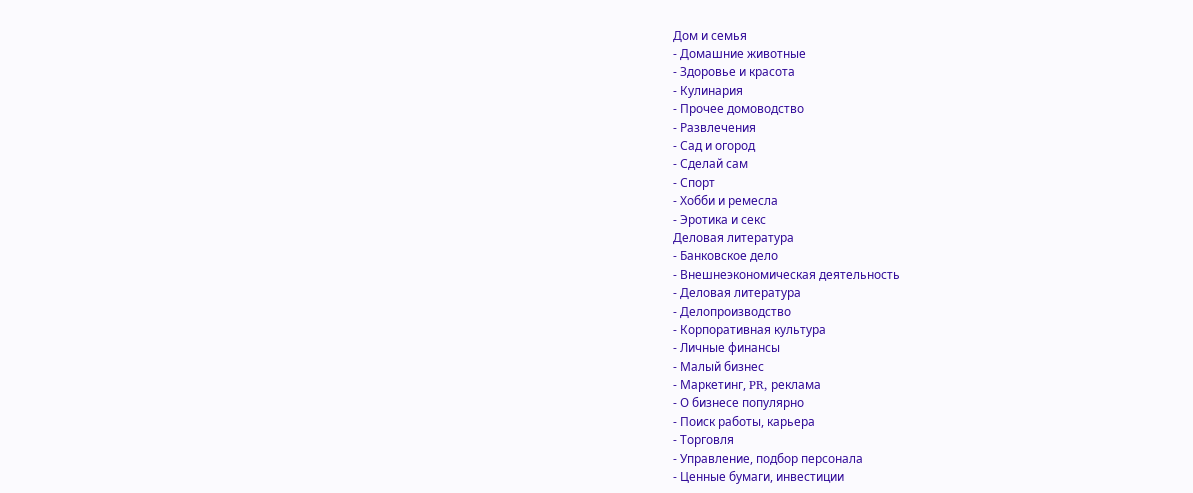Дом и семья
- Домашние животные
- Здоровье и красота
- Кулинария
- Прочее домоводство
- Развлечения
- Сад и огород
- Сделай сам
- Спорт
- Хобби и ремесла
- Эротика и секс
Деловая литература
- Банковское дело
- Внешнеэкономическая деятельность
- Деловая литература
- Делопроизводство
- Корпоративная культура
- Личные финансы
- Малый бизнес
- Маркетинг, PR, реклама
- О бизнесе популярно
- Поиск работы, карьера
- Торговля
- Управление, подбор персонала
- Ценные бумаги, инвестиции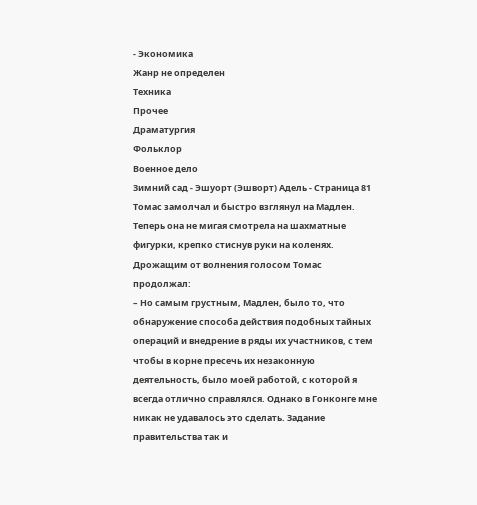- Экономика
Жанр не определен
Техника
Прочее
Драматургия
Фольклор
Военное дело
Зимний сад - Эшуорт (Эшворт) Адель - Страница 81
Томас замолчал и быстро взглянул на Мадлен. Теперь она не мигая смотрела на шахматные фигурки, крепко стиснув руки на коленях.
Дрожащим от волнения голосом Томас продолжал:
– Но самым грустным, Мадлен, было то, что обнаружение способа действия подобных тайных операций и внедрение в ряды их участников, с тем чтобы в корне пресечь их незаконную деятельность, было моей работой, с которой я всегда отлично справлялся. Однако в Гонконге мне никак не удавалось это сделать. Задание правительства так и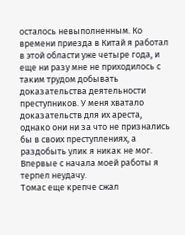осталось невыполненным. Ко времени приезда в Китай я работал в этой области уже четыре года, и еще ни разу мне не приходилось с таким трудом добывать доказательства деятельности преступников. У меня хватало доказательств для их ареста, однако они ни за что не признались бы в своих преступлениях, а раздобыть улик я никак не мог. Впервые с начала моей работы я терпел неудачу.
Томас еще крепче сжал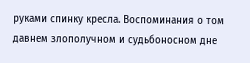руками спинку кресла. Воспоминания о том давнем злополучном и судьбоносном дне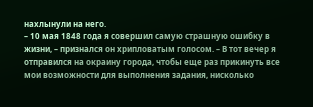нахлынули на него.
– 10 мая 1848 года я совершил самую страшную ошибку в жизни, – признался он хрипловатым голосом. – В тот вечер я отправился на окраину города, чтобы еще раз прикинуть все мои возможности для выполнения задания, нисколько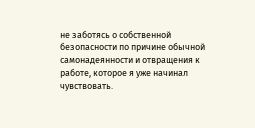не заботясь о собственной безопасности по причине обычной самонадеянности и отвращения к работе, которое я уже начинал чувствовать.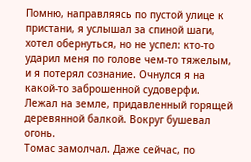Помню, направляясь по пустой улице к пристани, я услышал за спиной шаги, хотел обернуться, но не успел: кто-то ударил меня по голове чем-то тяжелым, и я потерял сознание. Очнулся я на какой-то заброшенной судоверфи. Лежал на земле, придавленный горящей деревянной балкой. Вокруг бушевал огонь.
Томас замолчал. Даже сейчас, по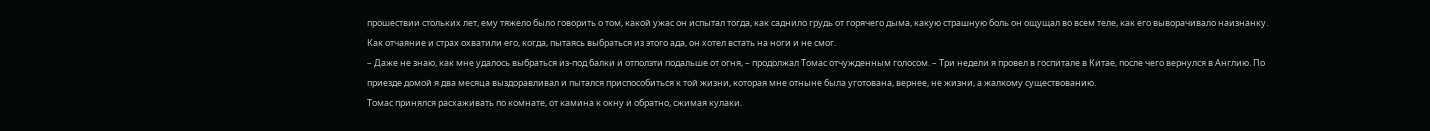прошествии стольких лет, ему тяжело было говорить о том, какой ужас он испытал тогда, как саднило грудь от горячего дыма, какую страшную боль он ощущал во всем теле, как его выворачивало наизнанку. Как отчаяние и страх охватили его, когда, пытаясь выбраться из этого ада, он хотел встать на ноги и не смог.
– Даже не знаю, как мне удалось выбраться из-под балки и отползти подальше от огня, – продолжал Томас отчужденным голосом. – Три недели я провел в госпитале в Китае, после чего вернулся в Англию. По приезде домой я два месяца выздоравливал и пытался приспособиться к той жизни, которая мне отныне была уготована, вернее, не жизни, а жалкому существованию.
Томас принялся расхаживать по комнате, от камина к окну и обратно, сжимая кулаки.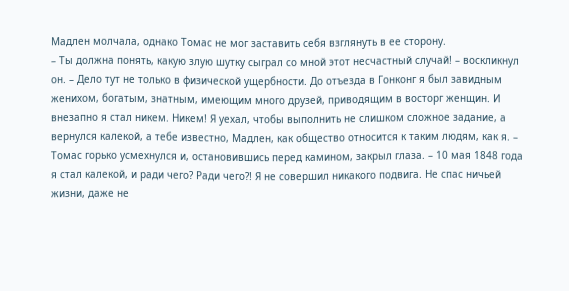Мадлен молчала, однако Томас не мог заставить себя взглянуть в ее сторону.
– Ты должна понять, какую злую шутку сыграл со мной этот несчастный случай! – воскликнул он. – Дело тут не только в физической ущербности. До отъезда в Гонконг я был завидным женихом, богатым, знатным, имеющим много друзей, приводящим в восторг женщин. И внезапно я стал никем. Никем! Я уехал, чтобы выполнить не слишком сложное задание, а вернулся калекой, а тебе известно, Мадлен, как общество относится к таким людям, как я. – Томас горько усмехнулся и, остановившись перед камином, закрыл глаза. – 10 мая 1848 года я стал калекой, и ради чего? Ради чего?! Я не совершил никакого подвига. Не спас ничьей жизни, даже не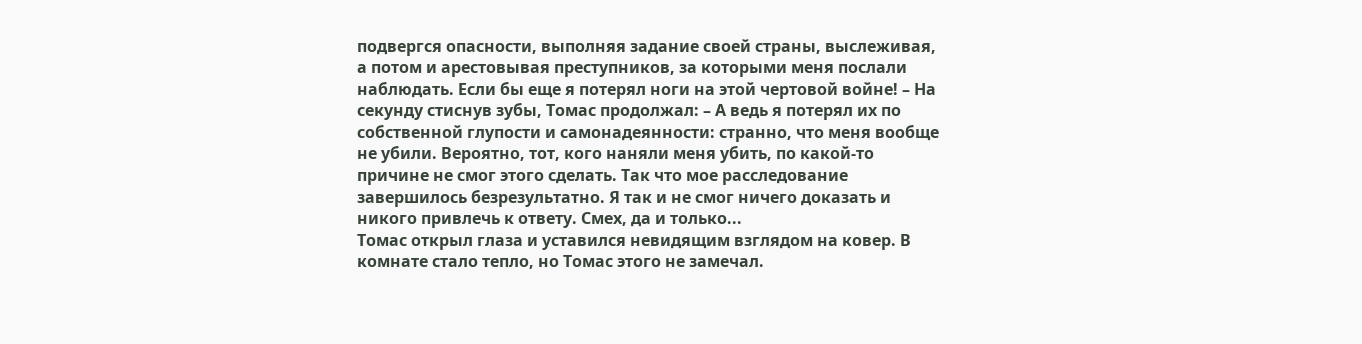подвергся опасности, выполняя задание своей страны, выслеживая, а потом и арестовывая преступников, за которыми меня послали наблюдать. Если бы еще я потерял ноги на этой чертовой войне! – На секунду стиснув зубы, Томас продолжал: – А ведь я потерял их по собственной глупости и самонадеянности: странно, что меня вообще не убили. Вероятно, тот, кого наняли меня убить, по какой-то причине не смог этого сделать. Так что мое расследование завершилось безрезультатно. Я так и не смог ничего доказать и никого привлечь к ответу. Смех, да и только...
Томас открыл глаза и уставился невидящим взглядом на ковер. В комнате стало тепло, но Томас этого не замечал.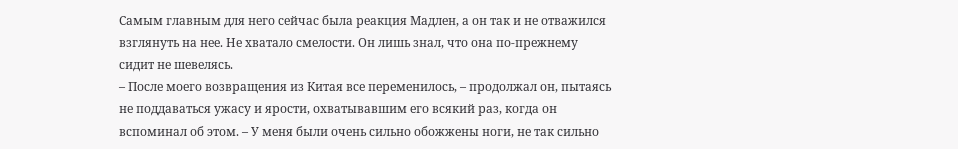Самым главным для него сейчас была реакция Мадлен, а он так и не отважился взглянуть на нее. Не хватало смелости. Он лишь знал, что она по-прежнему сидит не шевелясь.
– После моего возвращения из Китая все переменилось, – продолжал он, пытаясь не поддаваться ужасу и ярости, охватывавшим его всякий раз, когда он вспоминал об этом. – У меня были очень сильно обожжены ноги, не так сильно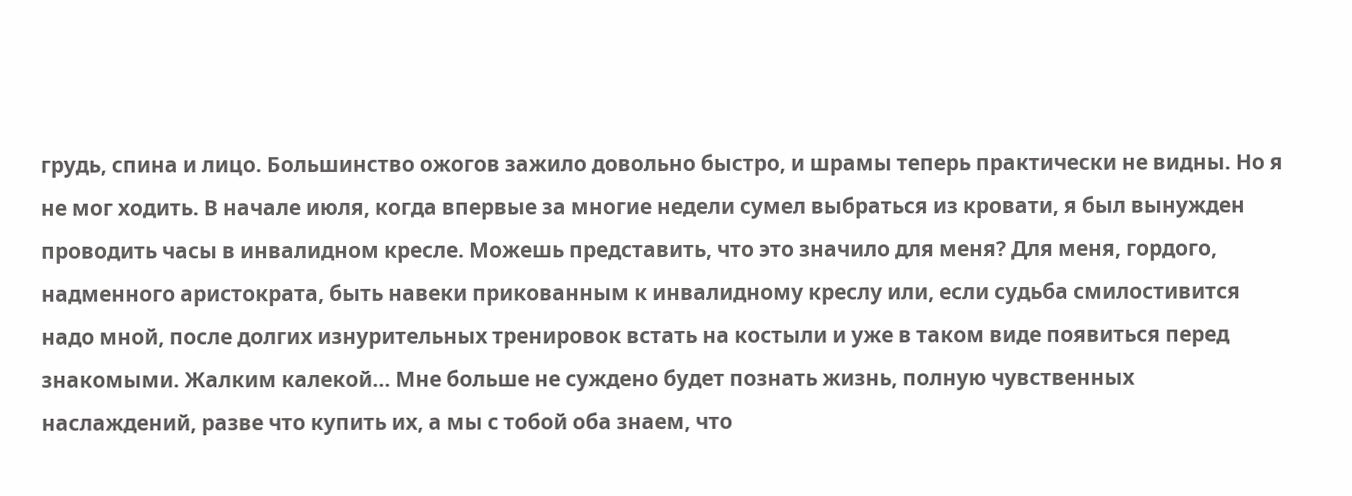грудь, спина и лицо. Большинство ожогов зажило довольно быстро, и шрамы теперь практически не видны. Но я не мог ходить. В начале июля, когда впервые за многие недели сумел выбраться из кровати, я был вынужден проводить часы в инвалидном кресле. Можешь представить, что это значило для меня? Для меня, гордого, надменного аристократа, быть навеки прикованным к инвалидному креслу или, если судьба смилостивится надо мной, после долгих изнурительных тренировок встать на костыли и уже в таком виде появиться перед знакомыми. Жалким калекой... Мне больше не суждено будет познать жизнь, полную чувственных наслаждений, разве что купить их, а мы с тобой оба знаем, что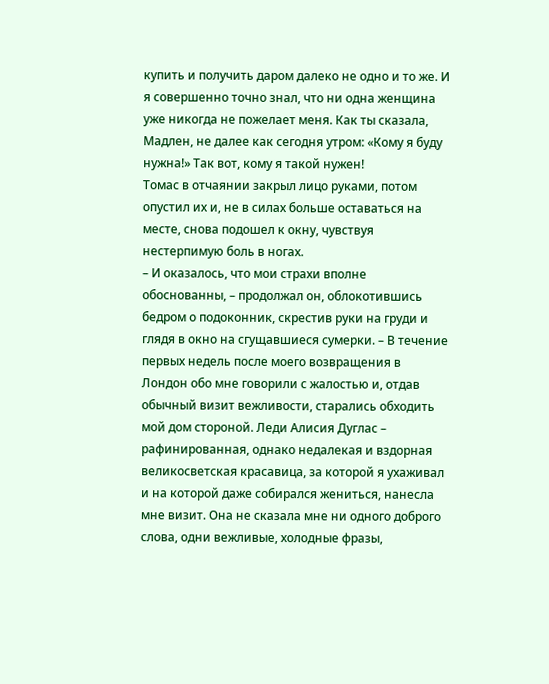купить и получить даром далеко не одно и то же. И я совершенно точно знал, что ни одна женщина уже никогда не пожелает меня. Как ты сказала, Мадлен, не далее как сегодня утром: «Кому я буду нужна!» Так вот, кому я такой нужен!
Томас в отчаянии закрыл лицо руками, потом опустил их и, не в силах больше оставаться на месте, снова подошел к окну, чувствуя нестерпимую боль в ногах.
– И оказалось, что мои страхи вполне обоснованны, – продолжал он, облокотившись бедром о подоконник, скрестив руки на груди и глядя в окно на сгущавшиеся сумерки. – В течение первых недель после моего возвращения в Лондон обо мне говорили с жалостью и, отдав обычный визит вежливости, старались обходить мой дом стороной. Леди Алисия Дуглас – рафинированная, однако недалекая и вздорная великосветская красавица, за которой я ухаживал и на которой даже собирался жениться, нанесла мне визит. Она не сказала мне ни одного доброго слова, одни вежливые, холодные фразы,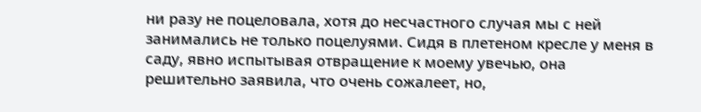ни разу не поцеловала, хотя до несчастного случая мы с ней занимались не только поцелуями. Сидя в плетеном кресле у меня в саду, явно испытывая отвращение к моему увечью, она решительно заявила, что очень сожалеет, но,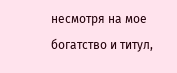несмотря на мое богатство и титул,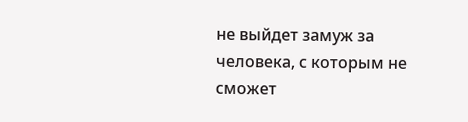не выйдет замуж за человека, с которым не сможет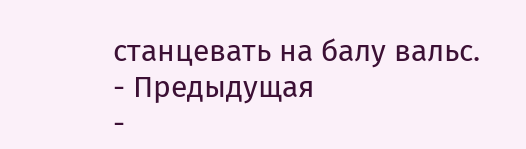станцевать на балу вальс.
- Предыдущая
-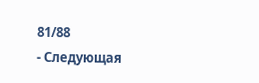81/88
- Следующая